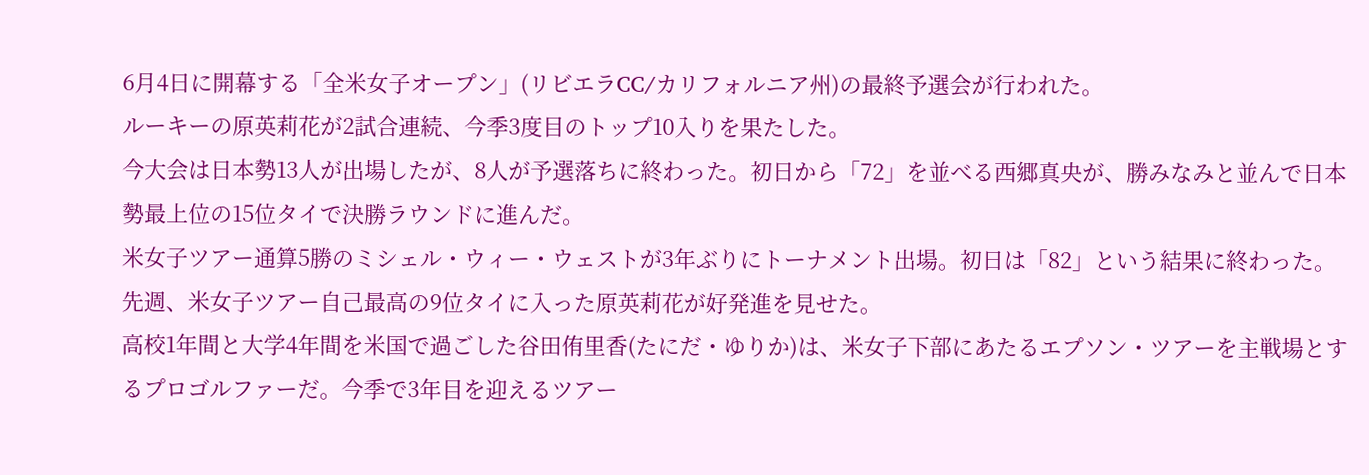6月4日に開幕する「全米女子オープン」(リビエラCC/カリフォルニア州)の最終予選会が行われた。
ルーキーの原英莉花が2試合連続、今季3度目のトップ10入りを果たした。
今大会は日本勢13人が出場したが、8人が予選落ちに終わった。初日から「72」を並べる西郷真央が、勝みなみと並んで日本勢最上位の15位タイで決勝ラウンドに進んだ。
米女子ツアー通算5勝のミシェル・ウィー・ウェストが3年ぶりにトーナメント出場。初日は「82」という結果に終わった。
先週、米女子ツアー自己最高の9位タイに入った原英莉花が好発進を見せた。
高校1年間と大学4年間を米国で過ごした谷田侑里香(たにだ・ゆりか)は、米女子下部にあたるエプソン・ツアーを主戦場とするプロゴルファーだ。今季で3年目を迎えるツアー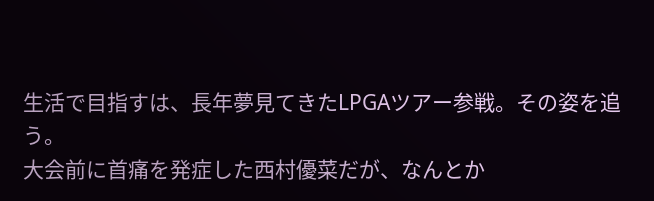生活で目指すは、長年夢見てきたLPGAツアー参戦。その姿を追う。
大会前に首痛を発症した西村優菜だが、なんとか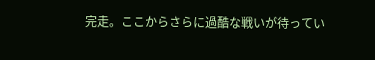完走。ここからさらに過酷な戦いが待ってい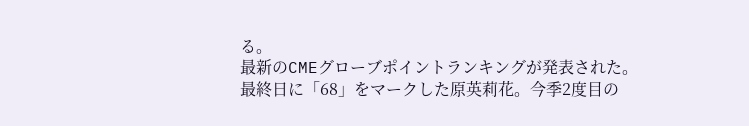る。
最新のCMEグローブポイントランキングが発表された。
最終日に「68」をマークした原英莉花。今季2度目の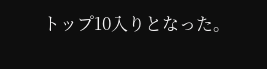トップ10入りとなった。